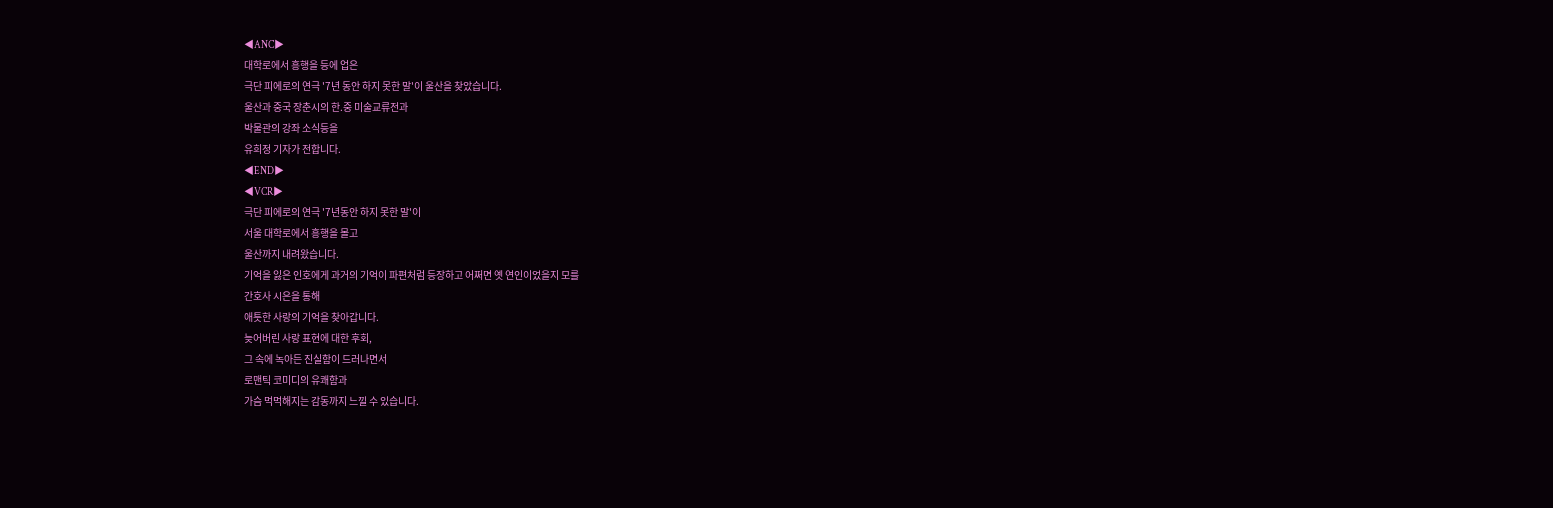◀ANC▶
대학로에서 흥행을 등에 업은
극단 피에로의 연극 '7년 동안 하지 못한 말'이 울산을 찾았습니다.
울산과 중국 장춘시의 한.중 미술교류전과
박물관의 강좌 소식등을
유희정 기자가 전합니다.
◀END▶
◀VCR▶
극단 피에로의 연극 '7년동안 하지 못한 말'이
서울 대학로에서 흥행을 몰고
울산까지 내려왔습니다.
기억을 잃은 인호에게 과거의 기억이 파편처럼 등장하고 어쩌면 옛 연인이었을지 모를
간호사 시은을 통해
애틋한 사랑의 기억을 찾아갑니다.
늦어버린 사랑 표현에 대한 후회,
그 속에 녹아든 진실함이 드러나면서
로맨틱 코미디의 유쾌함과
가슴 먹먹해지는 감동까지 느낄 수 있습니다.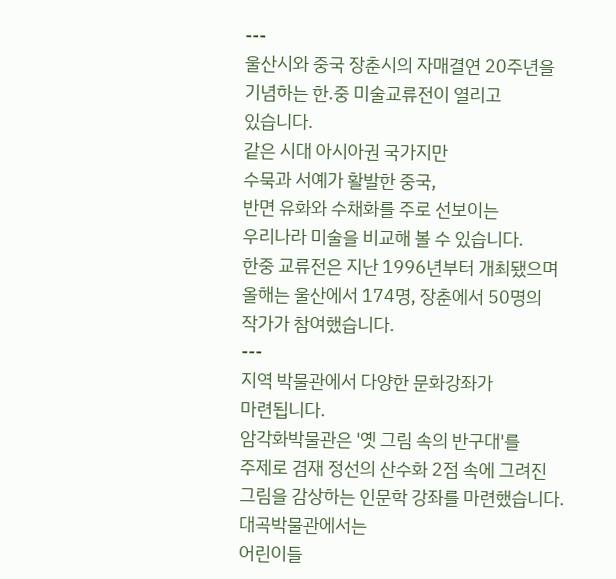---
울산시와 중국 장춘시의 자매결연 20주년을
기념하는 한.중 미술교류전이 열리고
있습니다.
같은 시대 아시아권 국가지만
수묵과 서예가 활발한 중국,
반면 유화와 수채화를 주로 선보이는
우리나라 미술을 비교해 볼 수 있습니다.
한중 교류전은 지난 1996년부터 개최됐으며
올해는 울산에서 174명, 장춘에서 50명의
작가가 참여했습니다.
---
지역 박물관에서 다양한 문화강좌가
마련됩니다.
암각화박물관은 '옛 그림 속의 반구대'를
주제로 겸재 정선의 산수화 2점 속에 그려진
그림을 감상하는 인문학 강좌를 마련했습니다.
대곡박물관에서는
어린이들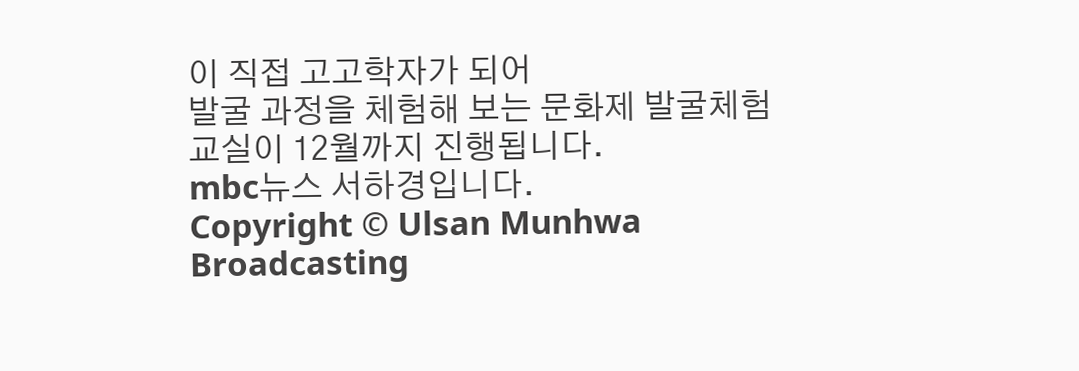이 직접 고고학자가 되어
발굴 과정을 체험해 보는 문화제 발굴체험
교실이 12월까지 진행됩니다.
mbc뉴스 서하경입니다.
Copyright © Ulsan Munhwa Broadcasting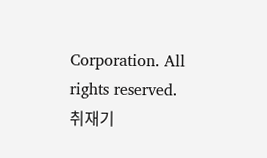Corporation. All rights reserved.
취재기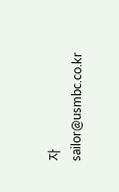자
sailor@usmbc.co.kr